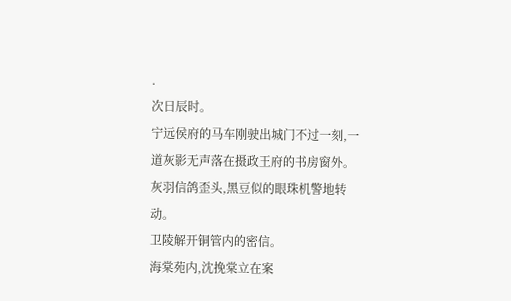.
次日辰时。
宁远侯府的马车刚驶出城门不过一刻,一道灰影无声落在摄政王府的书房窗外。
灰羽信鸽歪头,黑豆似的眼珠机警地转动。
卫陵解开铜管内的密信。
海棠苑内,沈挽棠立在案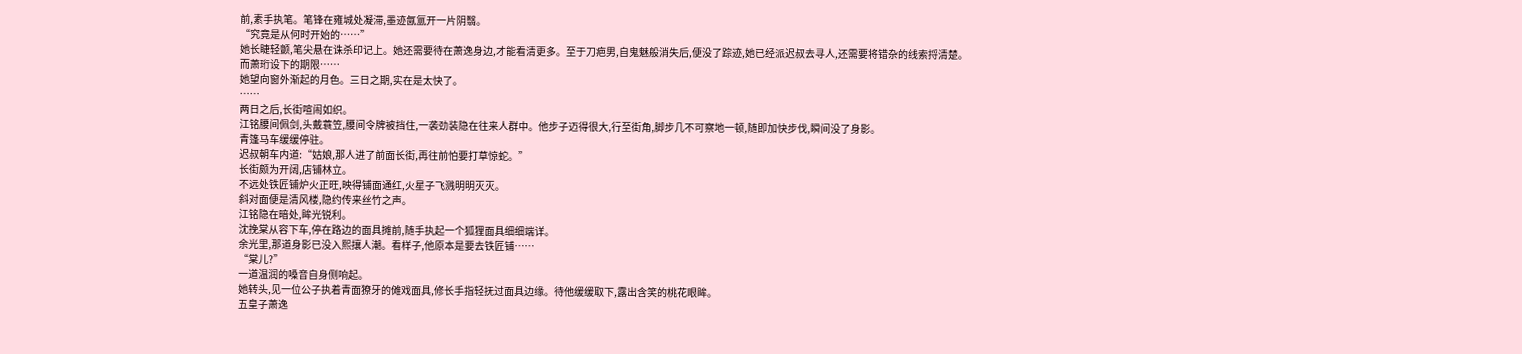前,素手执笔。笔锋在雍城处凝滞,墨迹氤氲开一片阴翳。
“究竟是从何时开始的……”
她长睫轻颤,笔尖悬在诛杀印记上。她还需要待在萧逸身边,才能看清更多。至于刀疤男,自鬼魅般消失后,便没了踪迹,她已经派迟叔去寻人,还需要将错杂的线索捋清楚。
而萧珩设下的期限……
她望向窗外渐起的月色。三日之期,实在是太快了。
……
两日之后,长街喧闹如织。
江铭腰间佩剑,头戴蓑笠,腰间令牌被挡住,一袭劲装隐在往来人群中。他步子迈得很大,行至街角,脚步几不可察地一顿,随即加快步伐,瞬间没了身影。
青篷马车缓缓停驻。
迟叔朝车内道:“姑娘,那人进了前面长街,再往前怕要打草惊蛇。”
长街颇为开阔,店铺林立。
不远处铁匠铺炉火正旺,映得铺面通红,火星子飞溅明明灭灭。
斜对面便是清风楼,隐约传来丝竹之声。
江铭隐在暗处,眸光锐利。
沈挽棠从容下车,停在路边的面具摊前,随手执起一个狐狸面具细细端详。
余光里,那道身影已没入熙攘人潮。看样子,他原本是要去铁匠铺……
“棠儿?”
一道温润的嗓音自身侧响起。
她转头,见一位公子执着青面獠牙的傩戏面具,修长手指轻抚过面具边缘。待他缓缓取下,露出含笑的桃花眼眸。
五皇子萧逸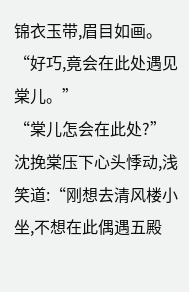锦衣玉带,眉目如画。
“好巧,竟会在此处遇见棠儿。”
“棠儿怎会在此处?”
沈挽棠压下心头悸动,浅笑道:“刚想去清风楼小坐,不想在此偶遇五殿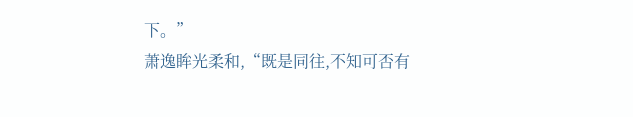下。”
萧逸眸光柔和,“既是同往,不知可否有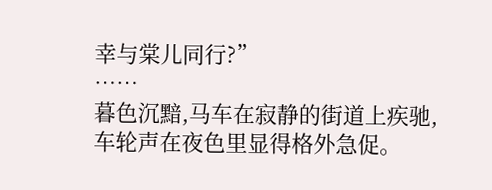幸与棠儿同行?”
……
暮色沉黯,马车在寂静的街道上疾驰,车轮声在夜色里显得格外急促。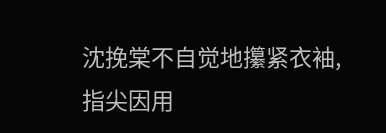沈挽棠不自觉地攥紧衣袖,指尖因用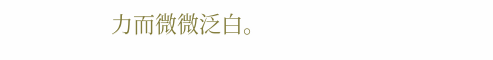力而微微泛白。